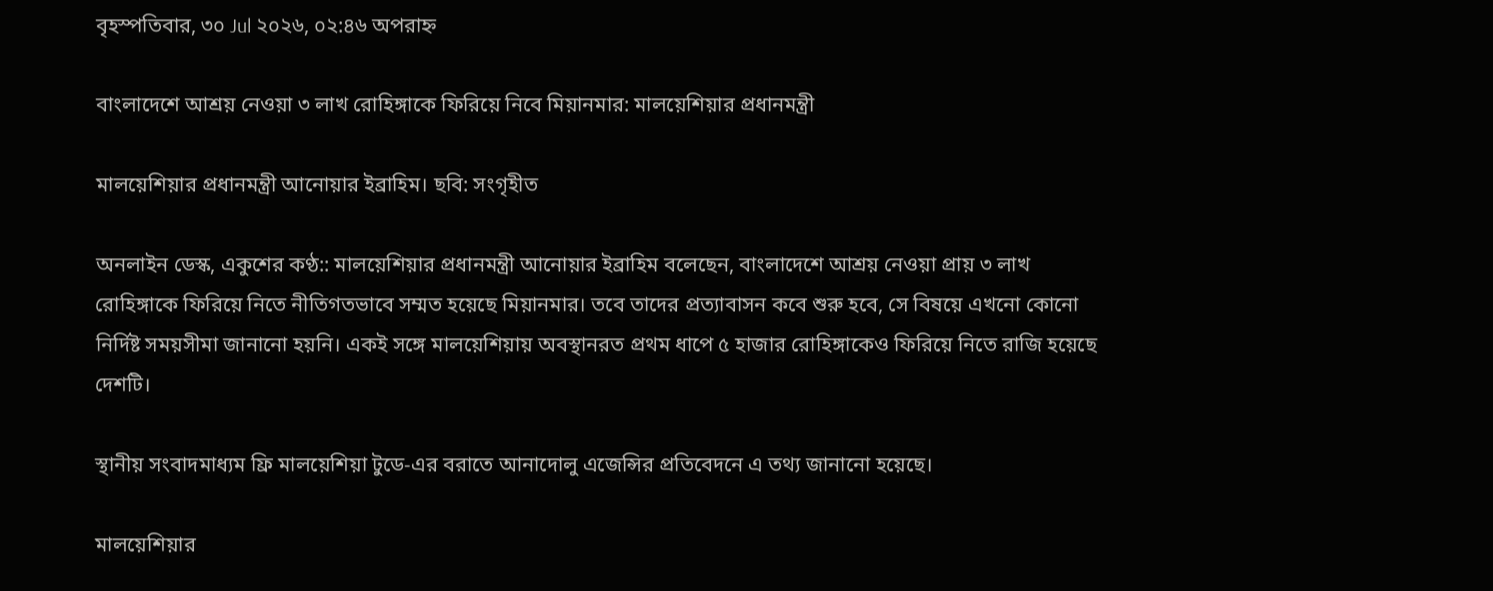বৃহস্পতিবার, ৩০ Jul ২০২৬, ০২:৪৬ অপরাহ্ন

বাংলাদেশে আশ্রয় নেওয়া ৩ লাখ রোহিঙ্গাকে ফিরিয়ে নিবে মিয়ানমার: মালয়েশিয়ার প্রধানমন্ত্রী

মালয়েশিয়ার প্রধানমন্ত্রী আনোয়ার ইব্রাহিম। ছবি: সংগৃহীত

অনলাইন ডেস্ক, একুশের কণ্ঠ:: মালয়েশিয়ার প্রধানমন্ত্রী আনোয়ার ইব্রাহিম বলেছেন, বাংলাদেশে আশ্রয় নেওয়া প্রায় ৩ লাখ রোহিঙ্গাকে ফিরিয়ে নিতে নীতিগতভাবে সম্মত হয়েছে মিয়ানমার। তবে তাদের প্রত্যাবাসন কবে শুরু হবে, সে বিষয়ে এখনো কোনো নির্দিষ্ট সময়সীমা জানানো হয়নি। একই সঙ্গে মালয়েশিয়ায় অবস্থানরত প্রথম ধাপে ৫ হাজার রোহিঙ্গাকেও ফিরিয়ে নিতে রাজি হয়েছে দেশটি।

স্থানীয় সংবাদমাধ্যম ফ্রি মালয়েশিয়া টুডে-এর বরাতে আনাদোলু এজেন্সির প্রতিবেদনে এ তথ্য জানানো হয়েছে।

মালয়েশিয়ার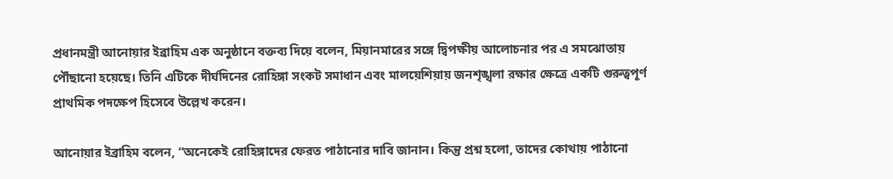প্রধানমন্ত্রী আনোয়ার ইব্রাহিম এক অনুষ্ঠানে বক্তব্য দিয়ে বলেন, মিয়ানমারের সঙ্গে দ্বিপক্ষীয় আলোচনার পর এ সমঝোতায় পৌঁছানো হয়েছে। তিনি এটিকে দীর্ঘদিনের রোহিঙ্গা সংকট সমাধান এবং মালয়েশিয়ায় জনশৃঙ্খলা রক্ষার ক্ষেত্রে একটি গুরুত্বপূর্ণ প্রাথমিক পদক্ষেপ হিসেবে উল্লেখ করেন।

আনোয়ার ইব্রাহিম বলেন, “অনেকেই রোহিঙ্গাদের ফেরত পাঠানোর দাবি জানান। কিন্তু প্রশ্ন হলো, তাদের কোথায় পাঠানো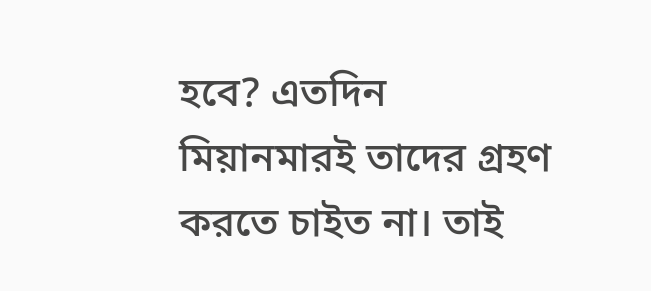হবে? এতদিন মিয়ানমারই তাদের গ্রহণ করতে চাইত না। তাই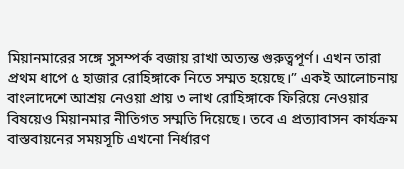মিয়ানমারের সঙ্গে সুসম্পর্ক বজায় রাখা অত্যন্ত গুরুত্বপূর্ণ। এখন তারা প্রথম ধাপে ৫ হাজার রোহিঙ্গাকে নিতে সম্মত হয়েছে।” একই আলোচনায় বাংলাদেশে আশ্রয় নেওয়া প্রায় ৩ লাখ রোহিঙ্গাকে ফিরিয়ে নেওয়ার বিষয়েও মিয়ানমার নীতিগত সম্মতি দিয়েছে। তবে এ প্রত্যাবাসন কার্যক্রম বাস্তবায়নের সময়সূচি এখনো নির্ধারণ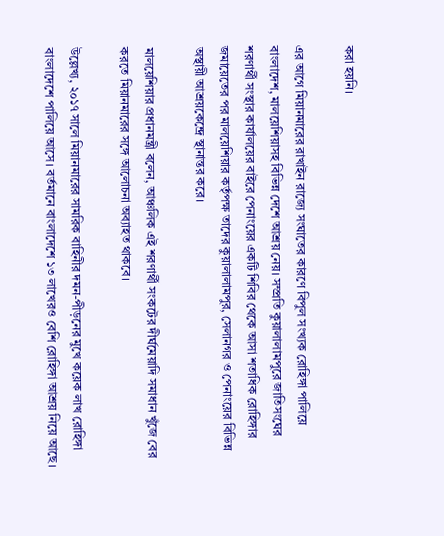করা হয়নি।

এর আগে মিয়ানমারের রাখাইন রাজ্যে সংঘাতের কারণে বিপুল সংখ্যক রোহিঙ্গা পালিয়ে বাংলাদেশ, মালয়েশিয়াসহ বিভিন্ন দেশে আশ্রয় নেয়। সম্প্রতি কুয়ালালামপুরে জাতিসংঘের শরণার্থী সংস্থার কার্যালয়ের বাইরে পেনাংয়ের একটি শিবির থেকে আসা শতাধিক রোহিঙ্গার জমায়েতের পর মালয়েশিয়ার কর্তৃপক্ষ তাদের কুয়ালালামপুর, সেলানগর ও পেনাংয়ের বিভিন্ন অস্থায়ী আশ্রয়কেন্দ্রে স্থানান্তর করে।

মালয়েশিয়ার প্রধানমন্ত্রী বলেন, আঞ্চলিক এই শরণার্থী সংকটের দীর্ঘমেয়াদি সমাধান খুঁজে বের করতে মিয়ানমারের সঙ্গে আলোচনা অব্যাহত থাকবে।

উল্লেখ্য, ২০১৭ সালে মিয়ানমারের সামরিক বাহিনীর দমন-পীড়নের মুখে কয়েক লাখ রোহিঙ্গা বাংলাদেশে পালিয়ে আসে। বর্তমানে বাংলাদেশে ১৩ লাখেরও বেশি রোহিঙ্গা আশ্রয় নিয়ে আছে।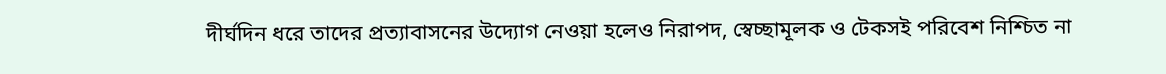দীর্ঘদিন ধরে তাদের প্রত্যাবাসনের উদ্যোগ নেওয়া হলেও নিরাপদ, স্বেচ্ছামূলক ও টেকসই পরিবেশ নিশ্চিত না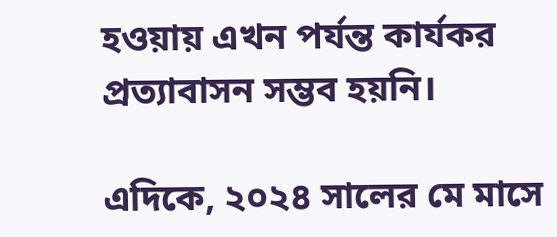হওয়ায় এখন পর্যন্ত কার্যকর প্রত্যাবাসন সম্ভব হয়নি।

এদিকে, ২০২৪ সালের মে মাসে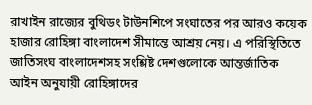রাখাইন রাজ্যের বুথিডং টাউনশিপে সংঘাতের পর আরও কয়েক হাজার রোহিঙ্গা বাংলাদেশ সীমান্তে আশ্রয় নেয়। এ পরিস্থিতিতে জাতিসংঘ বাংলাদেশসহ সংশ্লিষ্ট দেশগুলোকে আন্তর্জাতিক আইন অনুযায়ী রোহিঙ্গাদের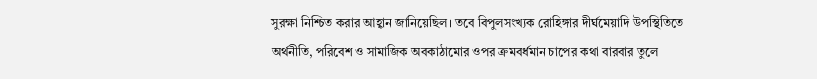সুরক্ষা নিশ্চিত করার আহ্বান জানিয়েছিল। তবে বিপুলসংখ্যক রোহিঙ্গার দীর্ঘমেয়াদি উপস্থিতিতে অর্থনীতি, পরিবেশ ও সামাজিক অবকাঠামোর ওপর ক্রমবর্ধমান চাপের কথা বারবার তুলে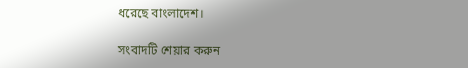ধরেছে বাংলাদেশ।

সংবাদটি শেয়ার করুন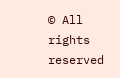© All rights reserved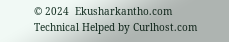© 2024  Ekusharkantho.com
Technical Helped by Curlhost.com